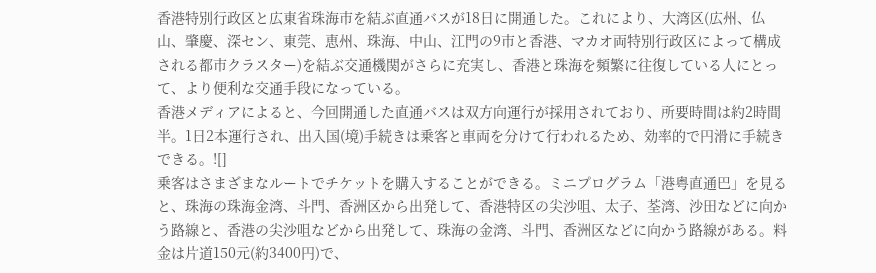香港特別行政区と広東省珠海市を結ぶ直通バスが18日に開通した。これにより、大湾区(広州、仏山、肇慶、深セン、東莞、恵州、珠海、中山、江門の9市と香港、マカオ両特別行政区によって構成される都市クラスター)を結ぶ交通機関がさらに充実し、香港と珠海を頻繁に往復している人にとって、より便利な交通手段になっている。
香港メディアによると、今回開通した直通バスは双方向運行が採用されており、所要時間は約2時間半。1日2本運行され、出入国(境)手続きは乗客と車両を分けて行われるため、効率的で円滑に手続きできる。![]
乗客はさまざまなルートでチケットを購入することができる。ミニプログラム「港粤直通巴」を見ると、珠海の珠海金湾、斗門、香洲区から出発して、香港特区の尖沙咀、太子、荃湾、沙田などに向かう路線と、香港の尖沙咀などから出発して、珠海の金湾、斗門、香洲区などに向かう路線がある。料金は片道150元(約3400円)で、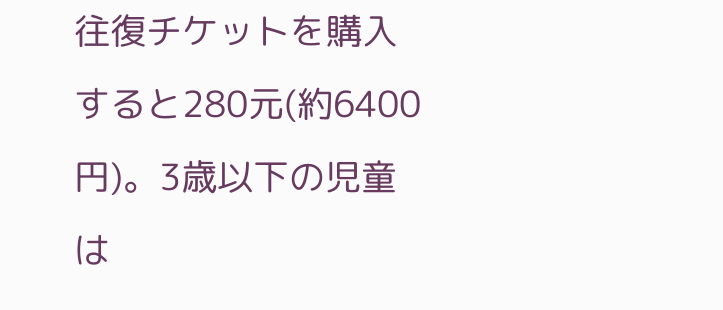往復チケットを購入すると280元(約6400円)。3歳以下の児童は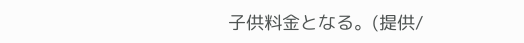子供料金となる。(提供/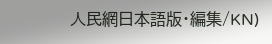人民網日本語版・編集/KN)